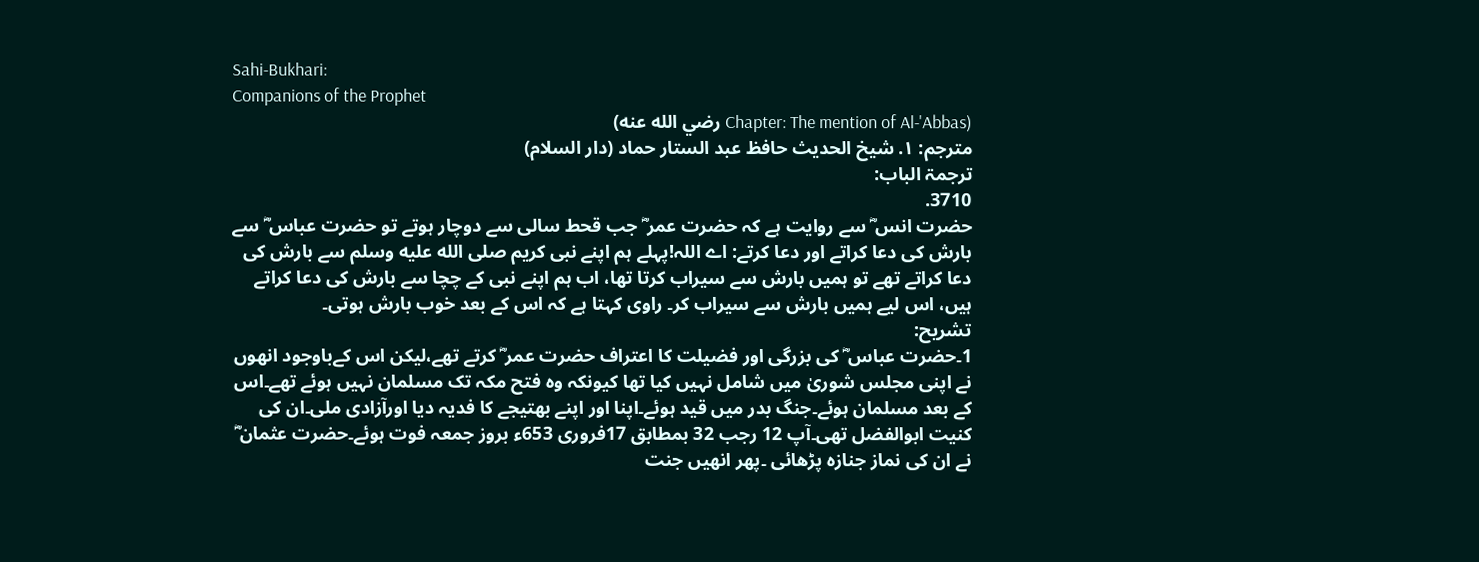Sahi-Bukhari:
Companions of the Prophet
(Chapter: The mention of Al-'Abbas رضي الله عنه)
مترجم: ١. شیخ الحدیث حافظ عبد الستار حماد (دار السلام)
ترجمۃ الباب:
3710.
حضرت انس ؓ سے روایت ہے کہ حضرت عمر ؓ جب قحط سالی سے دوچار ہوتے تو حضرت عباس ؓ سے بارش کی دعا کراتے اور دعا کرتے: اے اللہ!پہلے ہم اپنے نبی کریم صلى الله عليه وسلم سے بارش کی دعا کراتے تھے تو ہمیں بارش سے سیراب کرتا تھا، اب ہم اپنے نبی کے چچا سے بارش کی دعا کراتے ہیں، اس لیے ہمیں بارش سے سیراب کر۔ راوی کہتا ہے کہ اس کے بعد خوب بارش ہوتی۔
تشریح:
1۔حضرت عباس ؓ کی بزرگی اور فضیلت کا اعتراف حضرت عمر ؓ کرتے تھے،لیکن اس کےباوجود انھوں نے اپنی مجلس شوریٰ میں شامل نہیں کیا تھا کیونکہ وہ فتح مکہ تک مسلمان نہیں ہوئے تھے۔اس کے بعد مسلمان ہوئے۔جنگ بدر میں قید ہوئے۔اپنا اور اپنے بھتیجے کا فدیہ دیا اورآزادی ملی۔ان کی کنیت ابوالفضل تھی۔آپ 12 رجب 32 بمطابق 17فروری 653ء بروز جمعہ فوت ہوئے۔حضرت عثمان ؓ نے ان کی نماز جنازہ پڑھائی ۔پھر انھیں جنت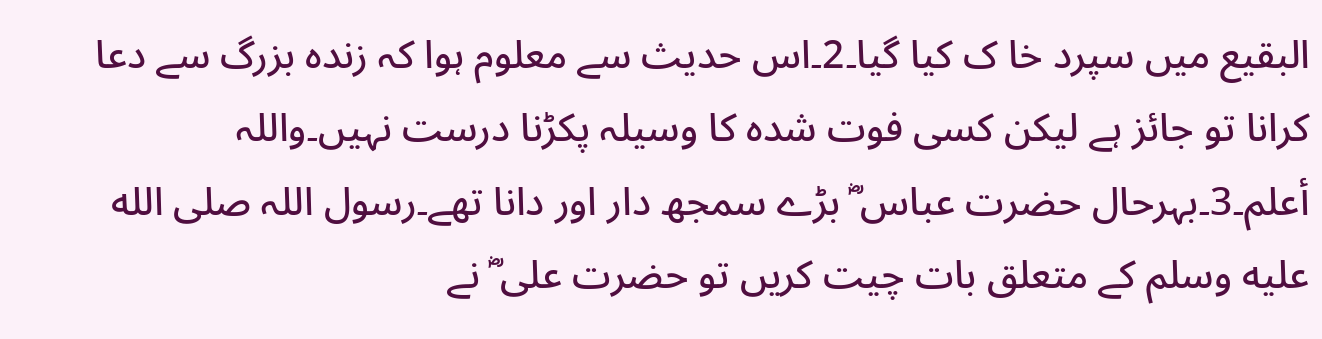البقیع میں سپرد خا ک کیا گیا۔2۔اس حدیث سے معلوم ہوا کہ زندہ بزرگ سے دعا کرانا تو جائز ہے لیکن کسی فوت شدہ کا وسیلہ پکڑنا درست نہیں۔واللہ أعلم۔3۔بہرحال حضرت عباس ؓ بڑے سمجھ دار اور دانا تھے۔رسول اللہ صلى الله عليه وسلم کے متعلق بات چیت کریں تو حضرت علی ؓ نے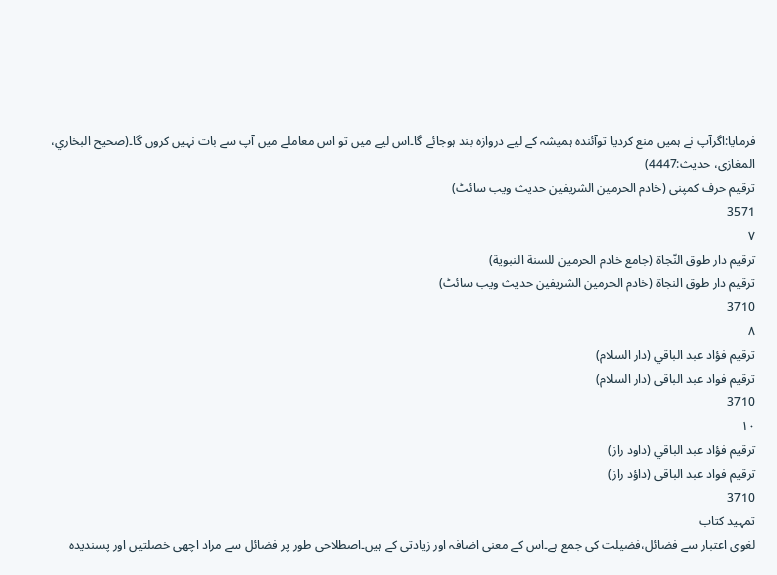فرمایا:اگرآپ نے ہمیں منع کردیا توآئندہ ہمیشہ کے لیے دروازہ بند ہوجائے گا۔اس لیے میں تو اس معاملے میں آپ سے بات نہیں کروں گا۔(صحیح البخاري، المغازی، حدیث:4447)
ترقیم حرف کمپنی (خادم الحرمین الشریفین حدیث ویب سائٹ)
3571
٧
ترقيم دار طوق النّجاة (جامع خادم الحرمين للسنة النبوية)
ترقیم دار طوق النجاۃ (خادم الحرمین الشریفین حدیث ویب سائٹ)
3710
٨
ترقيم فؤاد عبد الباقي (دار السلام)
ترقیم فواد عبد الباقی (دار السلام)
3710
١٠
ترقيم فؤاد عبد الباقي (داود راز)
ترقیم فواد عبد الباقی (داؤد راز)
3710
تمہید کتاب
لغوی اعتبار سے فضائل،فضیلت کی جمع ہے۔اس کے معنی اضافہ اور زیادتی کے ہیں۔اصطلاحی طور پر فضائل سے مراد اچھی خصلتیں اور پسندیدہ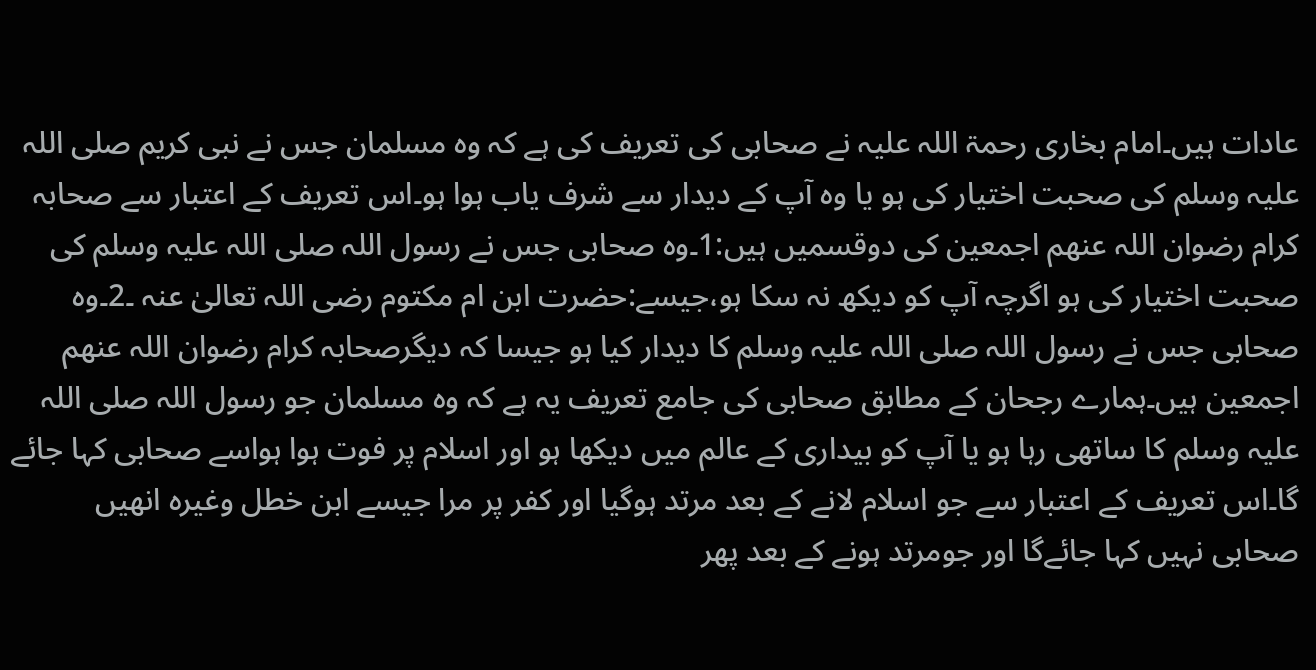عادات ہیں۔امام بخاری رحمۃ اللہ علیہ نے صحابی کی تعریف کی ہے کہ وہ مسلمان جس نے نبی کریم صلی اللہ علیہ وسلم کی صحبت اختیار کی ہو یا وہ آپ کے دیدار سے شرف یاب ہوا ہو۔اس تعریف کے اعتبار سے صحابہ کرام رضوان اللہ عنھم اجمعین کی دوقسمیں ہیں:1۔وہ صحابی جس نے رسول اللہ صلی اللہ علیہ وسلم کی صحبت اختیار کی ہو اگرچہ آپ کو دیکھ نہ سکا ہو،جیسے:حضرت ابن ام مکتوم رضی اللہ تعالیٰ عنہ ۔2۔وہ صحابی جس نے رسول اللہ صلی اللہ علیہ وسلم کا دیدار کیا ہو جیسا کہ دیگرصحابہ کرام رضوان اللہ عنھم اجمعین ہیں۔ہمارے رجحان کے مطابق صحابی کی جامع تعریف یہ ہے کہ وہ مسلمان جو رسول اللہ صلی اللہ علیہ وسلم کا ساتھی رہا ہو یا آپ کو بیداری کے عالم میں دیکھا ہو اور اسلام پر فوت ہوا ہواسے صحابی کہا جائے گا۔اس تعریف کے اعتبار سے جو اسلام لانے کے بعد مرتد ہوگیا اور کفر پر مرا جیسے ابن خطل وغیرہ انھیں صحابی نہیں کہا جائےگا اور جومرتد ہونے کے بعد پھر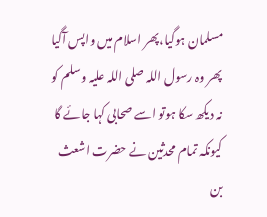مسلمان ہوگیا،پھر اسلام میں واپس آگیا پھر وہ رسول اللہ صلی اللہ علیہ وسلم کو نہ دیکھ سکا ہوتو اسے صحابی کہا جائے گا کیونکہ تمام محدثین نے حضرت اشعث بن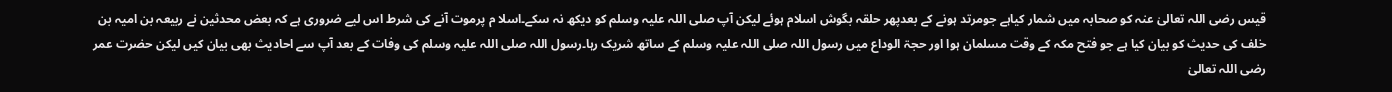قیس رضی اللہ تعالیٰ عنہ کو صحابہ میں شمار کیاہے جومرتد ہونے کے بعدپھر حلقہ بگوش اسلام ہوئے لیکن آپ صلی اللہ علیہ وسلم کو دیکھ نہ سکے۔اسلا م پرموت آنے کی شرط اس لیے ضروری ہے کہ بعض محدثین نے ربیعہ بن امیہ بن خلف کی حدیث کو بیان کیا ہے جو فتح مکہ کے وقت مسلمان ہوا اور حجۃ الوداع میں رسول اللہ صلی اللہ علیہ وسلم کے ساتھ شریک رہا۔رسول اللہ صلی اللہ علیہ وسلم کی وفات کے بعد آپ سے احادیث بھی بیان کیں لیکن حضرت عمر رضی اللہ تعالیٰ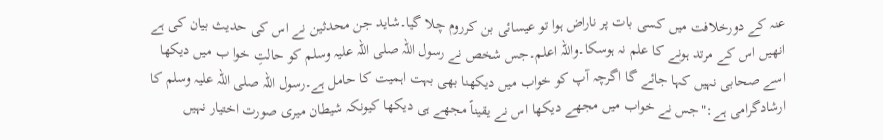عنہ کے دورخلافت میں کسی بات پر ناراض ہوا تو عیسائی بن کرروم چلا گیا۔شاید جن محدثین نے اس کی حدیث بیان کی ہے انھیں اس کے مرتد ہونے کا علم نہ ہوسکا۔واللہ اعلم۔جس شخص نے رسول اللہ صلی اللہ علیہ وسلم کو حالتِ خوا ب میں دیکھا اسے صحابی نہیں کہا جائے گا اگرچہ آپ کو خواب میں دیکھنا بھی بہت اہمیت کا حامل ہے۔رسول اللہ صلی اللہ علیہ وسلم کا ارشادگرامی ہے:"جس نے خواب میں مجھے دیکھا اس نے یقیناً مجھے ہی دیکھا کیونکہ شیطان میری صورت اختیار نہیں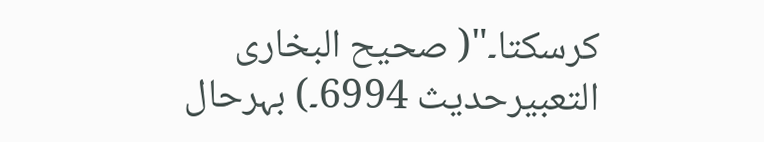کرسکتا۔"( صحیح البخاری التعبیرحدیث 6994۔) بہرحال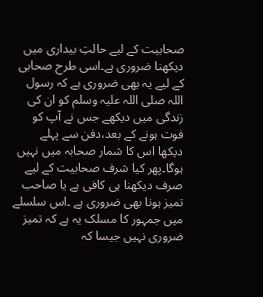صحابیت کے لیے حالتِ بیداری میں دیکھنا ضروری ہے۔اسی طرح صحابی کے لیے یہ بھی ضروری ہے کہ رسول اللہ صلی اللہ علیہ وسلم کو ان کی زندگی میں دیکھے جس نے آپ کو فوت ہونے کے بعد،دفن سے پہلے دیکھا اس کا شمار صحابہ میں نہیں ہوگا۔پھر کیا شرف صحابیت کے لیے صرف دیکھنا ہی کافی ہے یا صاحب تمیز ہونا بھی ضروری ہے ۔اس سلسلے میں جمہور کا مسلک یہ ہے کہ تمیز ضروری نہیں جیسا کہ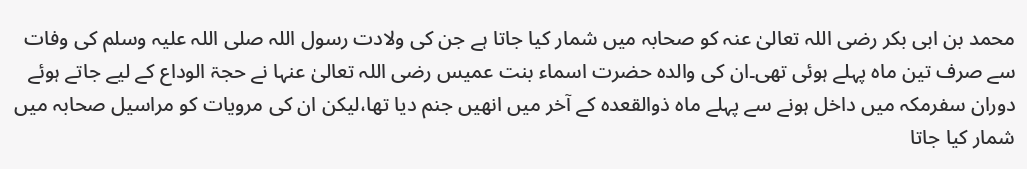محمد بن ابی بکر رضی اللہ تعالیٰ عنہ کو صحابہ میں شمار کیا جاتا ہے جن کی ولادت رسول اللہ صلی اللہ علیہ وسلم کی وفات سے صرف تین ماہ پہلے ہوئی تھی۔ان کی والدہ حضرت اسماء بنت عمیس رضی اللہ تعالیٰ عنہا نے حجۃ الوداع کے لیے جاتے ہوئے دوران سفرمکہ میں داخل ہونے سے پہلے ماہ ذوالقعدہ کے آخر میں انھیں جنم دیا تھا،لیکن ان کی مرویات کو مراسیل صحابہ میں شمار کیا جاتا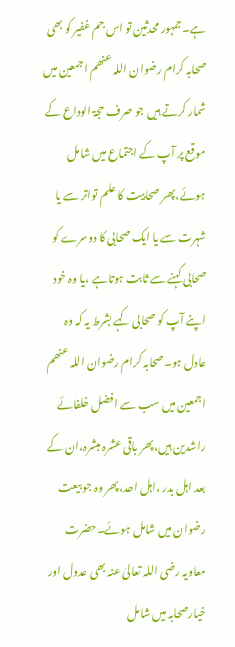ہے۔جمہور محدثین تو اس جم غفیر کو بھی صحابہ کرام رضوان اللہ عنھم اجمعین میں شمار کرتے ہیں جو صرف حجۃ الوداع کے موقع پر آپ کے اجتماع میں شامل ہوئے،پھر صحابیت کا علم تواتر سے یا شہرت سے یا ایک صحابی کا دوسرے کو صحابی کہنے سے ثابت ہوتاہے ،یا وہ خود اپنے آپ کو صحابی کہے بشرط یہ کہ وہ عادل ہو۔صحابہ کرام رضوان اللہ عنھم اجمعین میں سب سے افضل خلفائے راشدین ہیں،پھر باقی عشرہ مبشرہ،ان کے بعد اہل بدر ،اہل احد،پھر وہ جو بیعت رضوان میں شامل ہوئے۔حضرت معاویہ رضی اللہ تعالیٰ عنہ بھی عدول اور خیارصحابہ میں شامل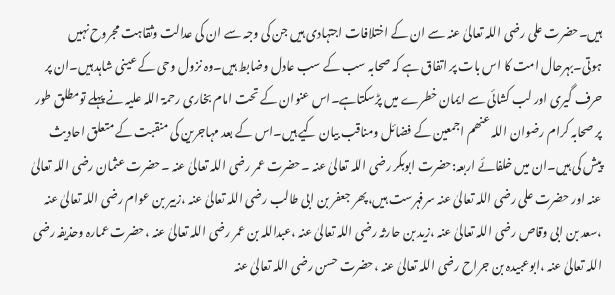ہیں۔حضرت علی رضی اللہ تعالیٰ عنہ سے ان کے اختلافات اجتہادی ہیں جن کی وجہ سے ان کی عدالت وثقاہت مجروح نہیں ہوتی۔بہرحال امت کا اس بات پر اتفاق ہے کہ صحابہ سب کے سب عادل وضابط ہیں۔وہ نزول وحی کے عینی شاہد ہیں۔ان پر حرف گیری اور لب کشائی سے ایمان خطرے میں پڑسکتاہے۔اس عنوان کے تحت امام بخاری رحمۃ اللہ علیہ نے پہلے تومطلق طور پر صحابہ کرام رضوان اللہ عنھم اجمعین کے فضائل ومناقب بیان کیے ہیں۔اس کے بعد مہاجرین کی منقبت کے متعلق احادیث پیش کی ہیں۔ان میں خلفائے اربعہ:حضرت ابوبکر رضی اللہ تعالیٰ عنہ ۔حضرت عمر رضی اللہ تعالیٰ عنہ ۔حضرت عثمان رضی اللہ تعالیٰ عنہ اور حضرت علی رضی اللہ تعالیٰ عنہ سرفہرست ہیں،پھر جعفر بن ابی طالب رضی اللہ تعالیٰ عنہ ،زبیر بن عوام رضی اللہ تعالیٰ عنہ ،سعد بن ابی وقاص رضی اللہ تعالیٰ عنہ ،زید بن حارثہ رضی اللہ تعالیٰ عنہ ،عبداللہ بن عمر رضی اللہ تعالیٰ عنہ ،حضرت عمارہ وحذیفہ رضی اللہ تعالیٰ عنہ ،ابوعبیدہ بن جراح رضی اللہ تعالیٰ عنہ ،حضرت حسن رضی اللہ تعالیٰ عنہ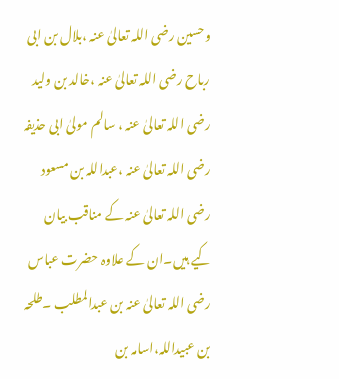وحسین رضی اللہ تعالیٰ عنہ ،بلال بن ابی رباح رضی اللہ تعالیٰ عنہ ،خالد بن ولید رضی اللہ تعالیٰ عنہ ، سالم مولیٰ ابی حذیفہ رضی اللہ تعالیٰ عنہ ،عبداللہ بن مسعود رضی اللہ تعالیٰ عنہ کے مناقب بیان کیے ہیں۔ان کے علاوہ حضرت عباس رضی اللہ تعالیٰ عنہ بن عبدالمطلب ۔طلحہ بن عبیداللہ،اسامہ بن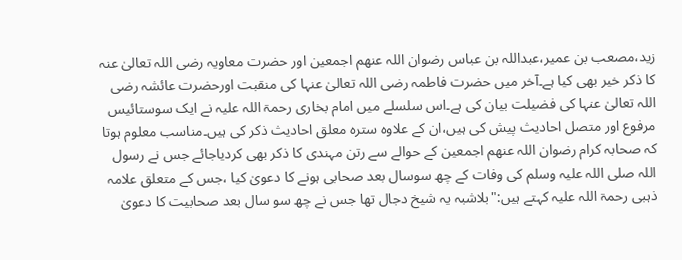زید،مصعب بن عمیر،عبداللہ بن عباس رضوان اللہ عنھم اجمعین اور حضرت معاویہ رضی اللہ تعالیٰ عنہ کا ذکر خیر بھی کیا ہے۔آخر میں حضرت فاطمہ رضی اللہ تعالیٰ عنہا کی منقبت اورحضرت عائشہ رضی اللہ تعالیٰ عنہا کی فضیلت بیان کی ہے۔اس سلسلے میں امام بخاری رحمۃ اللہ علیہ نے ایک سوستائیس مرفوع اور متصل احادیث پیش کی ہیں،ان کے علاوہ سترہ معلق احادیث ذکر کی ہیں۔مناسب معلوم ہوتا کہ صحابہ کرام رضوان اللہ عنھم اجمعین کے حوالے سے رتن مہندی کا ذکر بھی کردیاجائے جس نے رسول اللہ صلی اللہ علیہ وسلم کی وفات کے چھ سوسال بعد صحابی ہونے کا دعویٰ کیا ،جس کے متعلق علامہ ذہبی رحمۃ اللہ علیہ کہتے ہیں:"بلاشبہ یہ شیخ دجال تھا جس نے چھ سو سال بعد صحابیت کا دعویٰ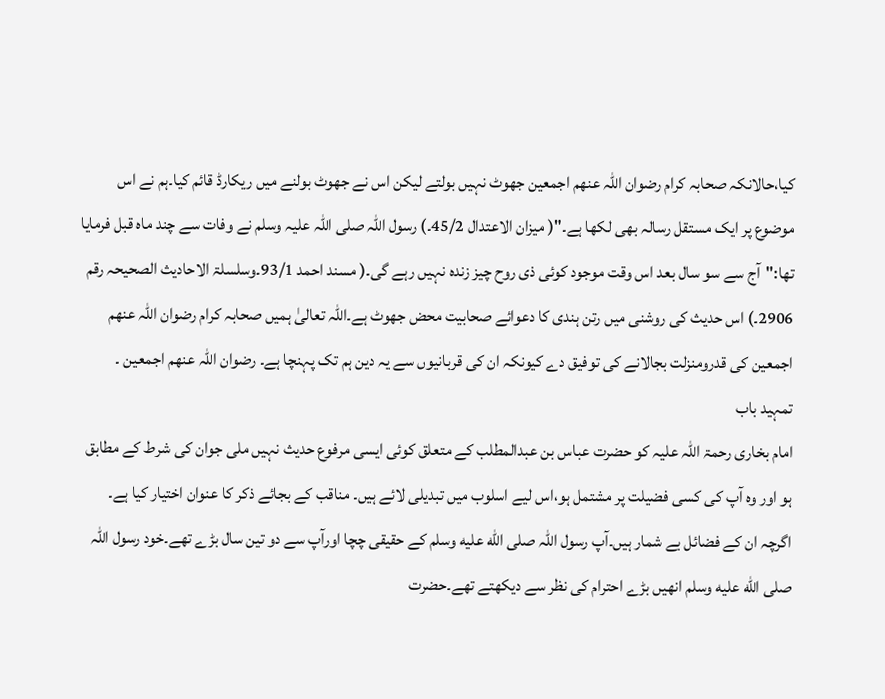کیا،حالانکہ صحابہ کرام رضوان اللہ عنھم اجمعین جھوٹ نہیں بولتے لیکن اس نے جھوٹ بولنے میں ریکارڈ قائم کیا۔ہم نے اس موضوع پر ایک مستقل رسالہ بھی لکھا ہے۔"( میزان الاعتدال 45/2۔) رسول اللہ صلی اللہ علیہ وسلم نے وفات سے چند ماہ قبل فرمایا تھا:"آج سے سو سال بعد اس وقت موجود کوئی ذی روح چیز زندہ نہیں رہے گی۔( مسند احمد 93/1۔وسلسلۃ الاحادیث الصحیحہ رقم 2906۔) اس حدیث کی روشنی میں رتن ہندی کا دعوائے صحابیت محض جھوٹ ہے۔اللہ تعالیٰ ہمیں صحابہ کرام رضوان اللہ عنھم اجمعین کی قدرومنزلت بجالانے کی توفیق دے کیونکہ ان کی قربانیوں سے یہ دین ہم تک پہنچا ہے۔ رضوان اللہ عنھم اجمعین ۔
تمہید باب
امام بخاری رحمۃ اللہ علیہ کو حضرت عباس بن عبدالمطلب کے متعلق کوئی ایسی مرفوع حدیث نہیں ملی جوان کی شرط کے مطابق ہو اور وہ آپ کی کسی فضیلت پر مشتمل ہو،اس لیے اسلوب میں تبدیلی لائے ہیں۔ مناقب کے بجائے ذکر کا عنوان اختیار کیا ہے۔ اگرچہ ان کے فضائل بے شمار ہیں۔آپ رسول اللہ صلى الله عليه وسلم کے حقیقی چچا اورآپ سے دو تین سال بڑے تھے۔خود رسول اللہ صلى الله عليه وسلم انھیں بڑے احترام کی نظر سے دیکھتے تھے۔حضرت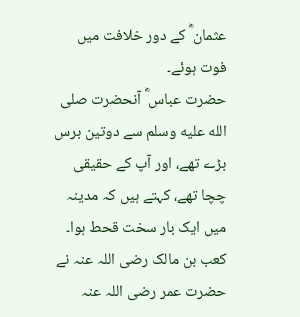عثمان ؓ کے دور خلافت میں فوت ہوئے۔
حضرت عباس ؓ آنحضرت صلى الله عليه وسلم سے دوتین برس بڑے تھے، اور آپ کے حقیقی چچا تھے، کہتے ہیں کہ مدینہ میں ایک بار سخت قحط ہوا۔ کعب بن مالک رضی اللہ عنہ نے حضرت عمر رضی اللہ عنہ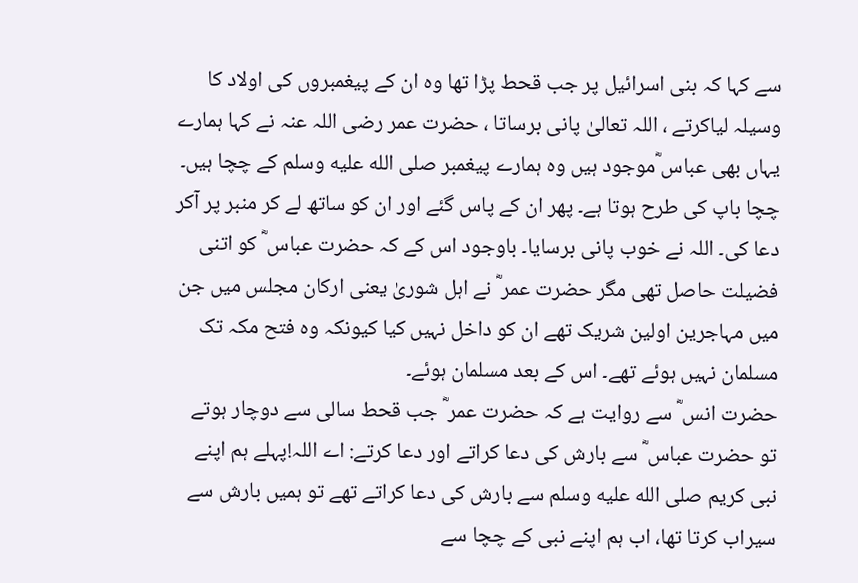سے کہا کہ بنی اسرائیل پر جب قحط پڑا تھا وہ ان کے پیغمبروں کی اولاد کا وسیلہ لیاکرتے ، اللہ تعالیٰ پانی برساتا ، حضرت عمر رضی اللہ عنہ نے کہا ہمارے یہاں بھی عباس ؓموجود ہیں وہ ہمارے پیغمبر صلى الله عليه وسلم کے چچا ہیں۔ چچا باپ کی طرح ہوتا ہے۔ پھر ان کے پاس گئے اور ان کو ساتھ لے کر منبر پر آکر دعا کی۔ اللہ نے خوب پانی برسایا۔ باوجود اس کے کہ حضرت عباس ؓ کو اتنی فضیلت حاصل تھی مگر حضرت عمر ؓ نے اہل شوریٰ یعنی ارکان مجلس میں جن میں مہاجرین اولین شریک تھے ان کو داخل نہیں کیا کیونکہ وہ فتح مکہ تک مسلمان نہیں ہوئے تھے۔ اس کے بعد مسلمان ہوئے۔
حضرت انس ؓ سے روایت ہے کہ حضرت عمر ؓ جب قحط سالی سے دوچار ہوتے تو حضرت عباس ؓ سے بارش کی دعا کراتے اور دعا کرتے: اے اللہ!پہلے ہم اپنے نبی کریم صلى الله عليه وسلم سے بارش کی دعا کراتے تھے تو ہمیں بارش سے سیراب کرتا تھا، اب ہم اپنے نبی کے چچا سے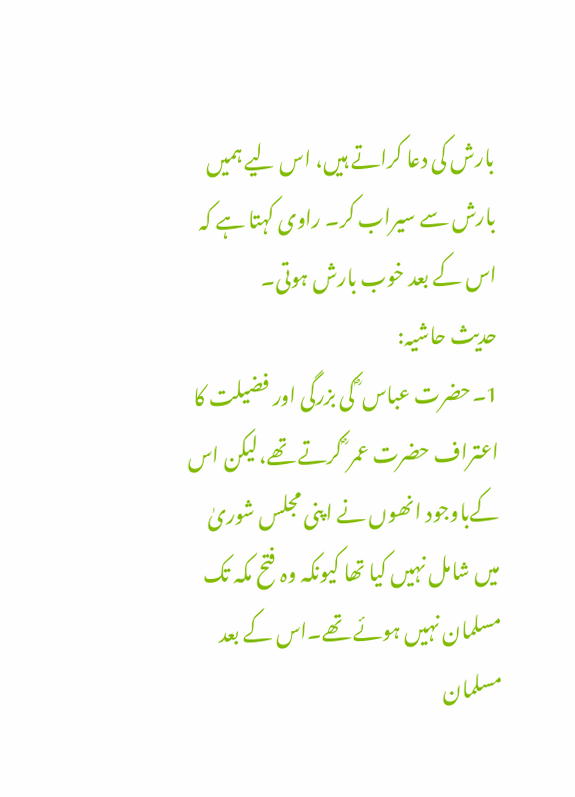بارش کی دعا کراتے ہیں، اس لیے ہمیں بارش سے سیراب کر۔ راوی کہتا ہے کہ اس کے بعد خوب بارش ہوتی۔
حدیث حاشیہ:
1۔حضرت عباس ؓ کی بزرگی اور فضیلت کا اعتراف حضرت عمر ؓ کرتے تھے،لیکن اس کےباوجود انھوں نے اپنی مجلس شوریٰ میں شامل نہیں کیا تھا کیونکہ وہ فتح مکہ تک مسلمان نہیں ہوئے تھے۔اس کے بعد مسلمان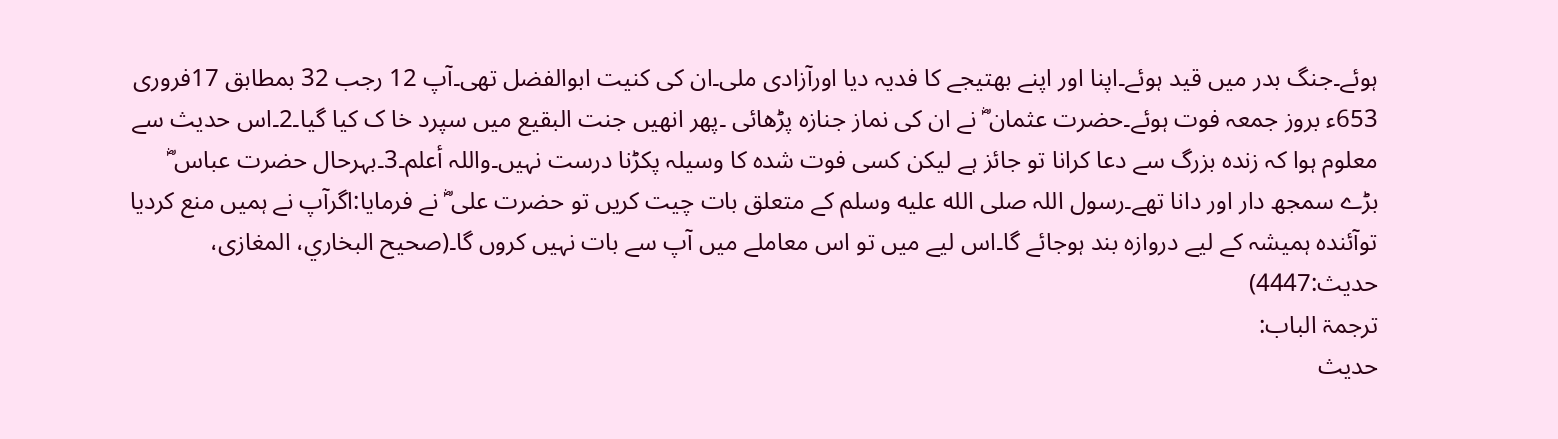ہوئے۔جنگ بدر میں قید ہوئے۔اپنا اور اپنے بھتیجے کا فدیہ دیا اورآزادی ملی۔ان کی کنیت ابوالفضل تھی۔آپ 12 رجب 32 بمطابق 17فروری 653ء بروز جمعہ فوت ہوئے۔حضرت عثمان ؓ نے ان کی نماز جنازہ پڑھائی ۔پھر انھیں جنت البقیع میں سپرد خا ک کیا گیا۔2۔اس حدیث سے معلوم ہوا کہ زندہ بزرگ سے دعا کرانا تو جائز ہے لیکن کسی فوت شدہ کا وسیلہ پکڑنا درست نہیں۔واللہ أعلم۔3۔بہرحال حضرت عباس ؓ بڑے سمجھ دار اور دانا تھے۔رسول اللہ صلى الله عليه وسلم کے متعلق بات چیت کریں تو حضرت علی ؓ نے فرمایا:اگرآپ نے ہمیں منع کردیا توآئندہ ہمیشہ کے لیے دروازہ بند ہوجائے گا۔اس لیے میں تو اس معاملے میں آپ سے بات نہیں کروں گا۔(صحیح البخاري، المغازی، حدیث:4447)
ترجمۃ الباب:
حدیث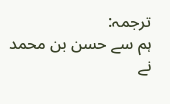ترجمہ:
ہم سے حسن بن محمد نے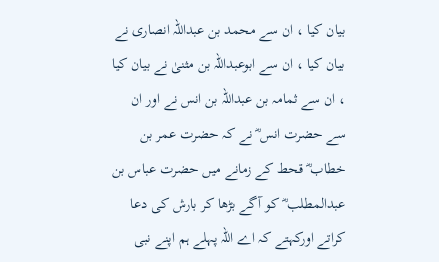بیان کیا ، ان سے محمد بن عبداللہ انصاری نے بیان کیا ، ان سے ابوعبداللہ بن مثنیٰ نے بیان کیا ، ان سے ثمامہ بن عبداللہ بن انس نے اور ان سے حضرت انس ؓ نے کہ حضرت عمر بن خطاب ؓ قحط کے زمانے میں حضرت عباس بن عبدالمطلب ؓ کو آگے بڑھا کر بارش کی دعا کراتے اورکہتے کہ اے اللہ پہلے ہم اپنے نبی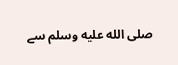صلى الله عليه وسلم سے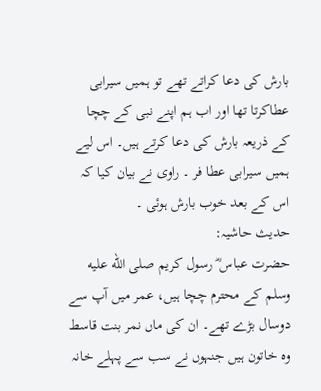بارش کی دعا کراتے تھے تو ہمیں سیرابی عطاکرتا تھا اور اب ہم اپنے نبی کے چچا کے ذریعہ بارش کی دعا کرتے ہیں۔ اس لیے ہمیں سیرابی عطا فر ۔ راوی نے بیان کیا کہ اس کے بعد خوب بارش ہوئی ۔
حدیث حاشیہ:
حضرت عباس ؓ رسول کریم صلى الله عليه وسلم کے محترم چچا ہیں، عمر میں آپ سے دوسال بڑے تھے۔ ان کی ماں نمر بنت قاسط وہ خاتون ہیں جنہوں نے سب سے پہلے خانہ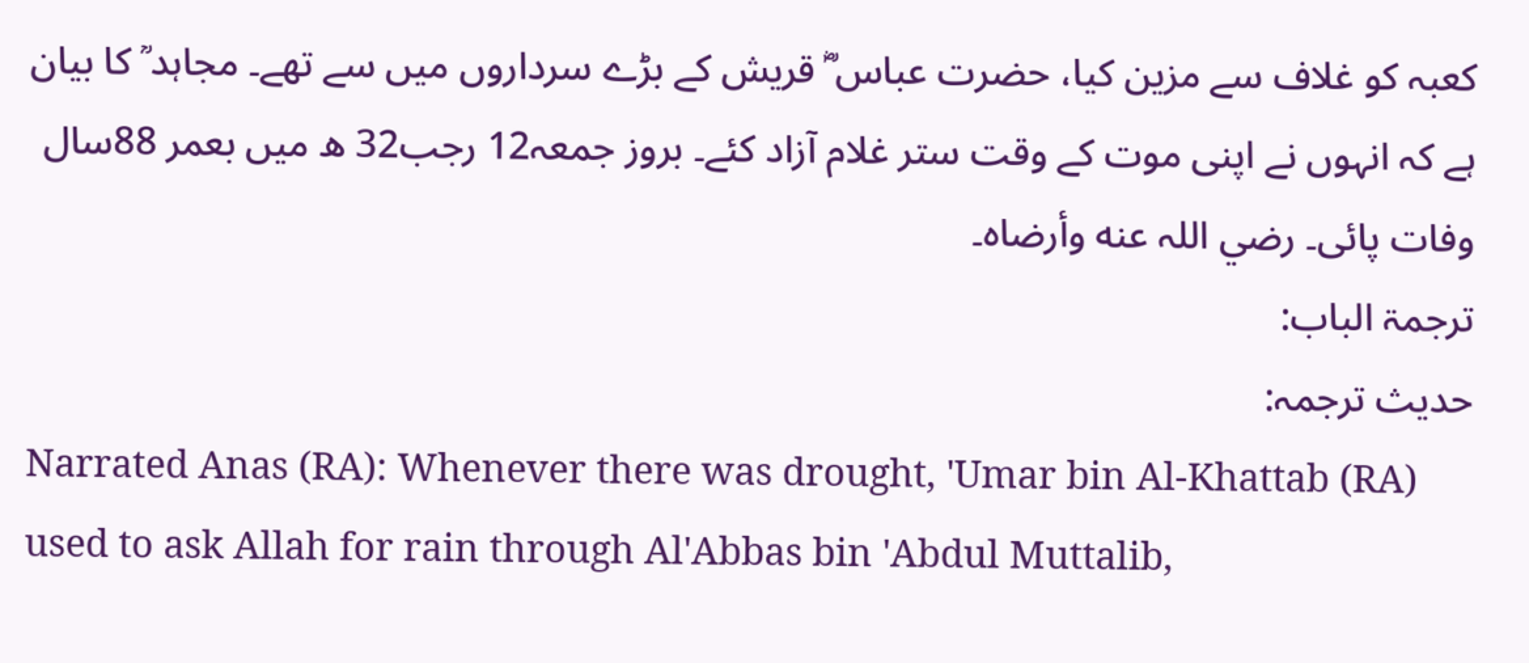کعبہ کو غلاف سے مزین کیا، حضرت عباس ؓ قریش کے بڑے سرداروں میں سے تھے۔ مجاہد ؒ کا بیان ہے کہ انہوں نے اپنی موت کے وقت ستر غلام آزاد کئے۔ بروز جمعہ12 رجب32 ھ میں بعمر 88سال وفات پائی۔ رضي اللہ عنه وأرضاہ۔
ترجمۃ الباب:
حدیث ترجمہ:
Narrated Anas (RA): Whenever there was drought, 'Umar bin Al-Khattab (RA) used to ask Allah for rain through Al'Abbas bin 'Abdul Muttalib,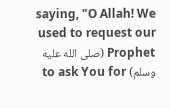saying, "O Allah! We used to request our Prophet (صلى الله عليه وسلم) to ask You for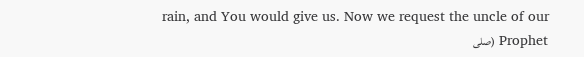rain, and You would give us. Now we request the uncle of our Prophet (صلى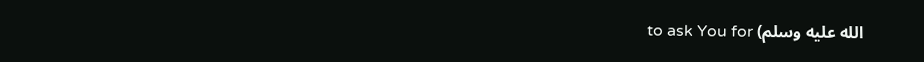الله عليه وسلم) to ask You for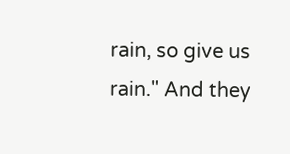rain, so give us rain." And they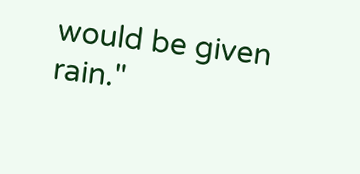would be given rain."